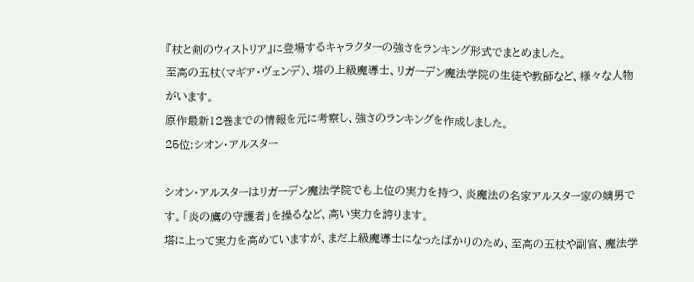『杖と剣のウィストリア』に登場するキャラクターの強さをランキング形式でまとめました。
至高の五杖(マギア・ヴェンデ)、塔の上級魔導士、リガーデン魔法学院の生徒や教師など、様々な人物がいます。
原作最新12巻までの情報を元に考察し、強さのランキングを作成しました。
25位:シオン・アルスター

シオン・アルスターはリガーデン魔法学院でも上位の実力を持つ、炎魔法の名家アルスター家の嫡男です。「炎の鷹の守護者」を操るなど、高い実力を誇ります。
塔に上って実力を高めていますが、まだ上級魔導士になったばかりのため、至高の五杖や副官、魔法学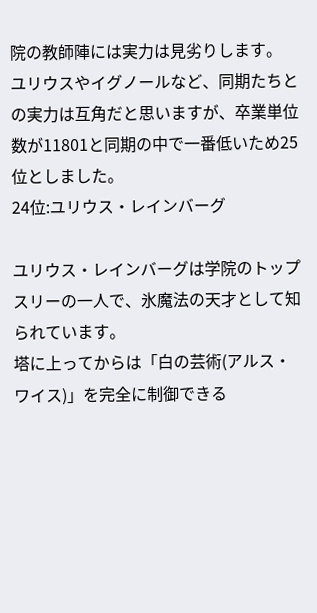院の教師陣には実力は見劣りします。
ユリウスやイグノールなど、同期たちとの実力は互角だと思いますが、卒業単位数が11801と同期の中で一番低いため25位としました。
24位:ユリウス・レインバーグ

ユリウス・レインバーグは学院のトップスリーの一人で、氷魔法の天才として知られています。
塔に上ってからは「白の芸術(アルス・ワイス)」を完全に制御できる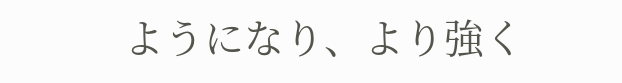ようになり、より強く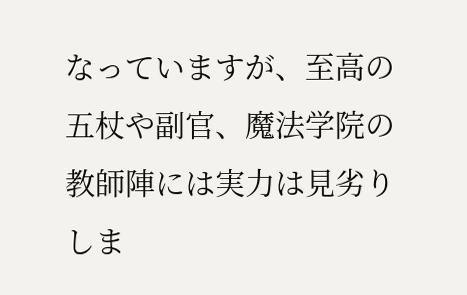なっていますが、至高の五杖や副官、魔法学院の教師陣には実力は見劣りしま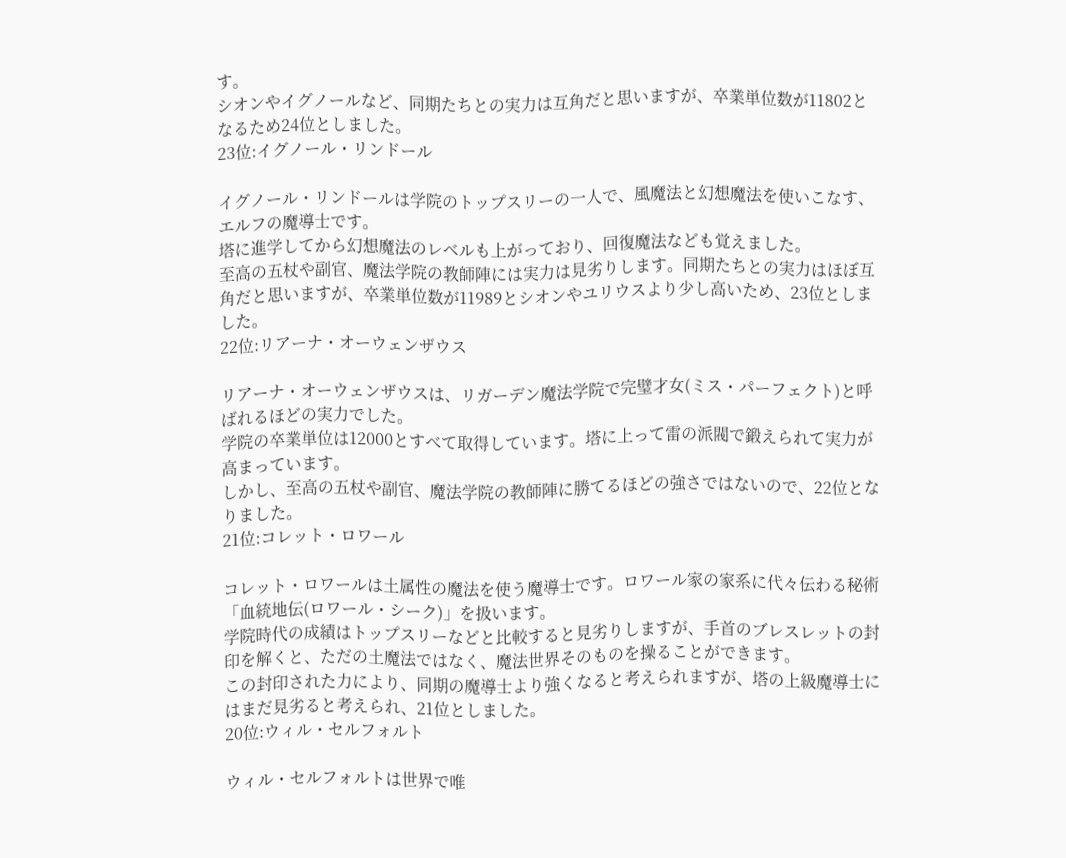す。
シオンやイグノールなど、同期たちとの実力は互角だと思いますが、卒業単位数が11802となるため24位としました。
23位:イグノール・リンドール

イグノール・リンドールは学院のトップスリーの一人で、風魔法と幻想魔法を使いこなす、エルフの魔導士です。
塔に進学してから幻想魔法のレベルも上がっており、回復魔法なども覚えました。
至高の五杖や副官、魔法学院の教師陣には実力は見劣りします。同期たちとの実力はほぼ互角だと思いますが、卒業単位数が11989とシオンやユリウスより少し高いため、23位としました。
22位:リアーナ・オーウェンザウス

リアーナ・オーウェンザウスは、リガーデン魔法学院で完璧才女(ミス・パーフェクト)と呼ばれるほどの実力でした。
学院の卒業単位は12000とすべて取得しています。塔に上って雷の派閥で鍛えられて実力が高まっています。
しかし、至高の五杖や副官、魔法学院の教師陣に勝てるほどの強さではないので、22位となりました。
21位:コレット・ロワール

コレット・ロワールは土属性の魔法を使う魔導士です。ロワール家の家系に代々伝わる秘術「血統地伝(ロワール・シーク)」を扱います。
学院時代の成績はトップスリーなどと比較すると見劣りしますが、手首のブレスレットの封印を解くと、ただの土魔法ではなく、魔法世界そのものを操ることができます。
この封印された力により、同期の魔導士より強くなると考えられますが、塔の上級魔導士にはまだ見劣ると考えられ、21位としました。
20位:ウィル・セルフォルト

ウィル・セルフォルトは世界で唯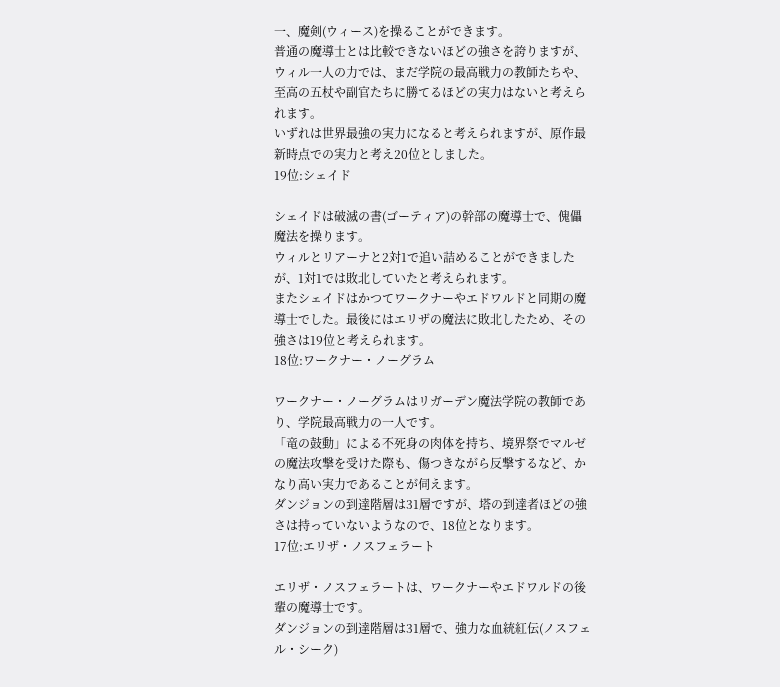一、魔剣(ウィース)を操ることができます。
普通の魔導士とは比較できないほどの強さを誇りますが、ウィル一人の力では、まだ学院の最高戦力の教師たちや、至高の五杖や副官たちに勝てるほどの実力はないと考えられます。
いずれは世界最強の実力になると考えられますが、原作最新時点での実力と考え20位としました。
19位:シェイド

シェイドは破滅の書(ゴーティア)の幹部の魔導士で、傀儡魔法を操ります。
ウィルとリアーナと2対1で追い詰めることができましたが、1対1では敗北していたと考えられます。
またシェイドはかつてワークナーやエドワルドと同期の魔導士でした。最後にはエリザの魔法に敗北したため、その強さは19位と考えられます。
18位:ワークナー・ノーグラム

ワークナー・ノーグラムはリガーデン魔法学院の教師であり、学院最高戦力の一人です。
「竜の鼓動」による不死身の肉体を持ち、境界祭でマルゼの魔法攻撃を受けた際も、傷つきながら反撃するなど、かなり高い実力であることが伺えます。
ダンジョンの到達階層は31層ですが、塔の到達者ほどの強さは持っていないようなので、18位となります。
17位:エリザ・ノスフェラート

エリザ・ノスフェラートは、ワークナーやエドワルドの後輩の魔導士です。
ダンジョンの到達階層は31層で、強力な血統紅伝(ノスフェル・シーク)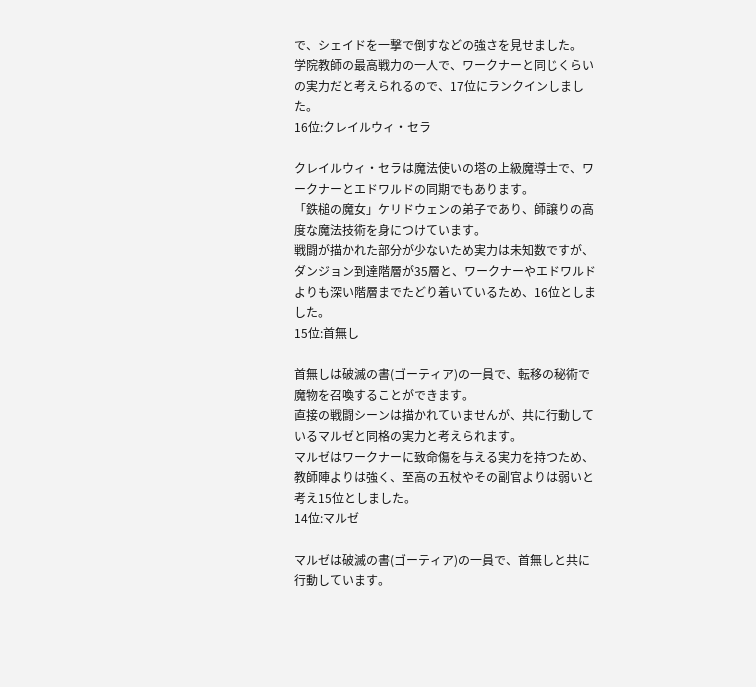で、シェイドを一撃で倒すなどの強さを見せました。
学院教師の最高戦力の一人で、ワークナーと同じくらいの実力だと考えられるので、17位にランクインしました。
16位:クレイルウィ・セラ

クレイルウィ・セラは魔法使いの塔の上級魔導士で、ワークナーとエドワルドの同期でもあります。
「鉄槌の魔女」ケリドウェンの弟子であり、師譲りの高度な魔法技術を身につけています。
戦闘が描かれた部分が少ないため実力は未知数ですが、ダンジョン到達階層が35層と、ワークナーやエドワルドよりも深い階層までたどり着いているため、16位としました。
15位:首無し

首無しは破滅の書(ゴーティア)の一員で、転移の秘術で魔物を召喚することができます。
直接の戦闘シーンは描かれていませんが、共に行動しているマルゼと同格の実力と考えられます。
マルゼはワークナーに致命傷を与える実力を持つため、教師陣よりは強く、至高の五杖やその副官よりは弱いと考え15位としました。
14位:マルゼ

マルゼは破滅の書(ゴーティア)の一員で、首無しと共に行動しています。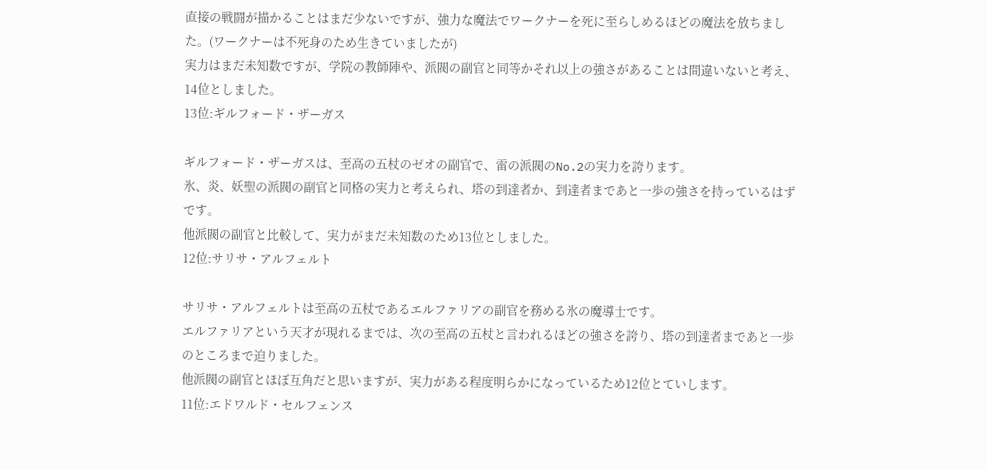直接の戦闘が描かることはまだ少ないですが、強力な魔法でワークナーを死に至らしめるほどの魔法を放ちました。(ワークナーは不死身のため生きていましたが)
実力はまだ未知数ですが、学院の教師陣や、派閥の副官と同等かそれ以上の強さがあることは間違いないと考え、14位としました。
13位:ギルフォード・ザーガス

ギルフォード・ザーガスは、至高の五杖のゼオの副官で、雷の派閥のNo.2の実力を誇ります。
氷、炎、妖聖の派閥の副官と同格の実力と考えられ、塔の到達者か、到達者まであと一歩の強さを持っているはずです。
他派閥の副官と比較して、実力がまだ未知数のため13位としました。
12位:サリサ・アルフェルト

サリサ・アルフェルトは至高の五杖であるエルファリアの副官を務める氷の魔導士です。
エルファリアという天才が現れるまでは、次の至高の五杖と言われるほどの強さを誇り、塔の到達者まであと一歩のところまで迫りました。
他派閥の副官とほぼ互角だと思いますが、実力がある程度明らかになっているため12位とていします。
11位:エドワルド・セルフェンス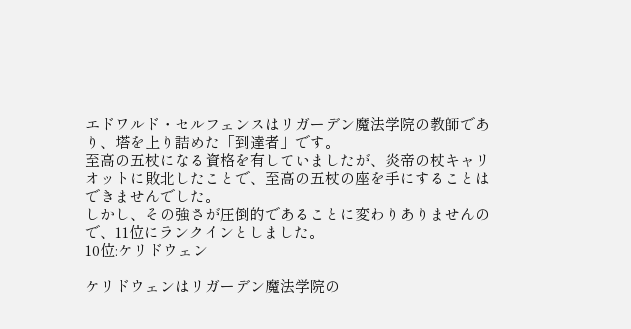エドワルド・セルフェンスはリガーデン魔法学院の教師であり、塔を上り詰めた「到達者」です。
至高の五杖になる資格を有していましたが、炎帝の杖キャリオットに敗北したことで、至高の五杖の座を手にすることはできませんでした。
しかし、その強さが圧倒的であることに変わりありませんので、11位にランクインとしました。
10位:ケリドウェン

ケリドウェンはリガーデン魔法学院の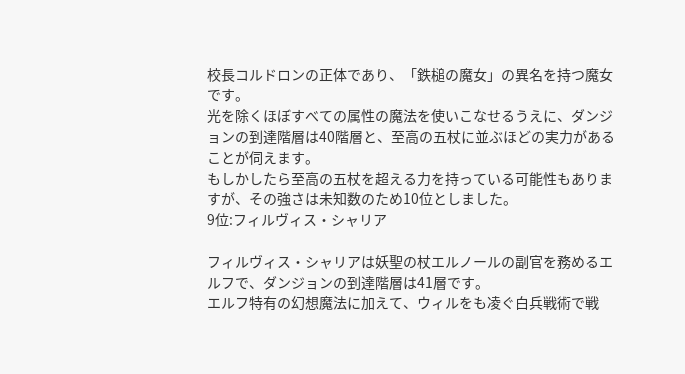校長コルドロンの正体であり、「鉄槌の魔女」の異名を持つ魔女です。
光を除くほぼすべての属性の魔法を使いこなせるうえに、ダンジョンの到達階層は40階層と、至高の五杖に並ぶほどの実力があることが伺えます。
もしかしたら至高の五杖を超える力を持っている可能性もありますが、その強さは未知数のため10位としました。
9位:フィルヴィス・シャリア

フィルヴィス・シャリアは妖聖の杖エルノールの副官を務めるエルフで、ダンジョンの到達階層は41層です。
エルフ特有の幻想魔法に加えて、ウィルをも凌ぐ白兵戦術で戦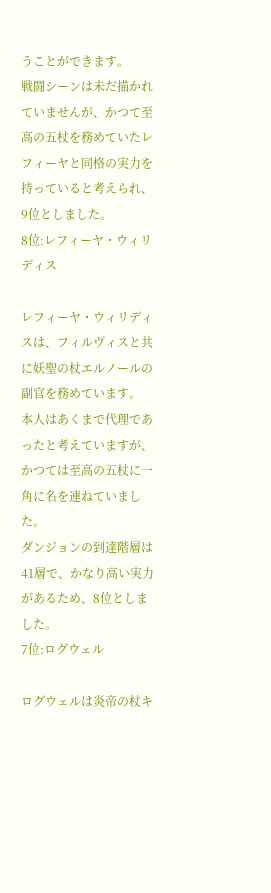うことができます。
戦闘シーンは未だ描かれていませんが、かつて至高の五杖を務めていたレフィーヤと同格の実力を持っていると考えられ、9位としました。
8位:レフィーヤ・ウィリディス

レフィーヤ・ウィリディスは、フィルヴィスと共に妖聖の杖エルノールの副官を務めています。
本人はあくまで代理であったと考えていますが、かつては至高の五杖に一角に名を連ねていました。
ダンジョンの到達階層は41層で、かなり高い実力があるため、8位としました。
7位:ログウェル

ログウェルは炎帝の杖キ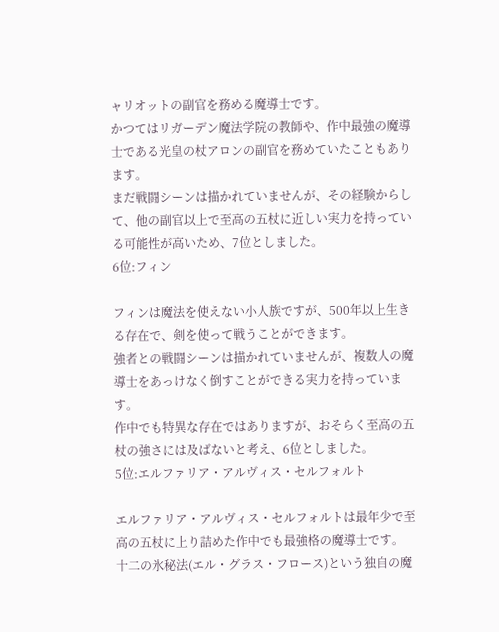ャリオットの副官を務める魔導士です。
かつてはリガーデン魔法学院の教師や、作中最強の魔導士である光皇の杖アロンの副官を務めていたこともあります。
まだ戦闘シーンは描かれていませんが、その経験からして、他の副官以上で至高の五杖に近しい実力を持っている可能性が高いため、7位としました。
6位:フィン

フィンは魔法を使えない小人族ですが、500年以上生きる存在で、剣を使って戦うことができます。
強者との戦闘シーンは描かれていませんが、複数人の魔導士をあっけなく倒すことができる実力を持っています。
作中でも特異な存在ではありますが、おそらく至高の五杖の強さには及ばないと考え、6位としました。
5位:エルファリア・アルヴィス・セルフォルト

エルファリア・アルヴィス・セルフォルトは最年少で至高の五杖に上り詰めた作中でも最強格の魔導士です。
十二の氷秘法(エル・グラス・フロース)という独自の魔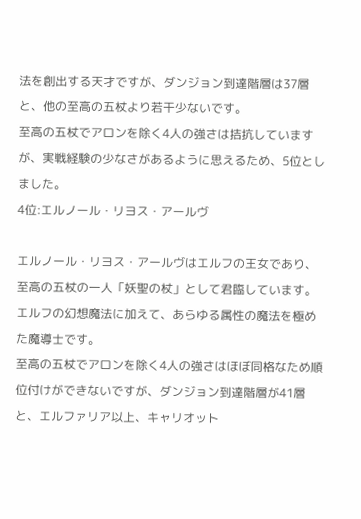法を創出する天才ですが、ダンジョン到達階層は37層と、他の至高の五杖より若干少ないです。
至高の五杖でアロンを除く4人の強さは拮抗していますが、実戦経験の少なさがあるように思えるため、5位としました。
4位:エルノール・リヨス・アールヴ

エルノール・リヨス・アールヴはエルフの王女であり、至高の五杖の一人「妖聖の杖」として君臨しています。
エルフの幻想魔法に加えて、あらゆる属性の魔法を極めた魔導士です。
至高の五杖でアロンを除く4人の強さはほぼ同格なため順位付けができないですが、ダンジョン到達階層が41層と、エルファリア以上、キャリオット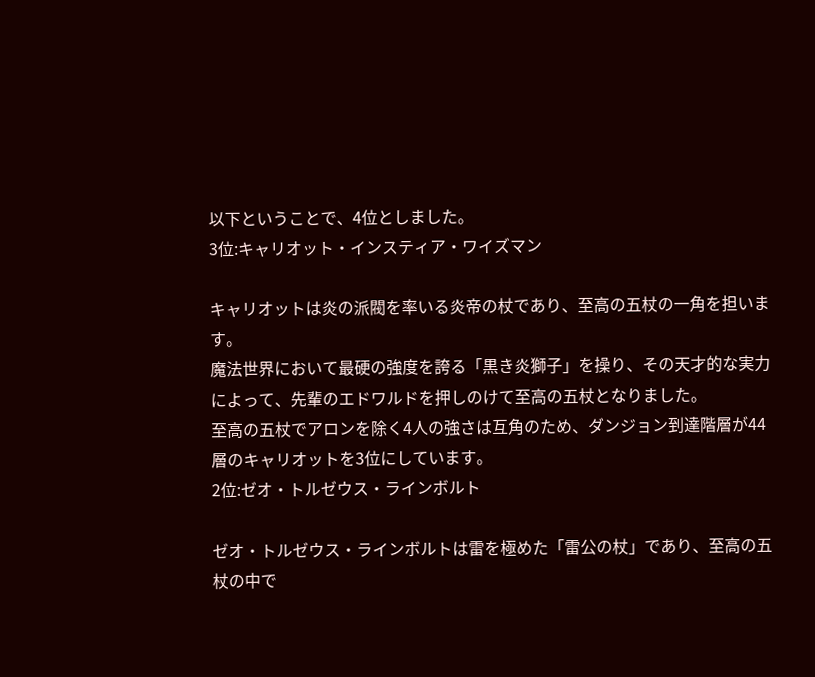以下ということで、4位としました。
3位:キャリオット・インスティア・ワイズマン

キャリオットは炎の派閥を率いる炎帝の杖であり、至高の五杖の一角を担います。
魔法世界において最硬の強度を誇る「黒き炎獅子」を操り、その天才的な実力によって、先輩のエドワルドを押しのけて至高の五杖となりました。
至高の五杖でアロンを除く4人の強さは互角のため、ダンジョン到達階層が44層のキャリオットを3位にしています。
2位:ゼオ・トルゼウス・ラインボルト

ゼオ・トルゼウス・ラインボルトは雷を極めた「雷公の杖」であり、至高の五杖の中で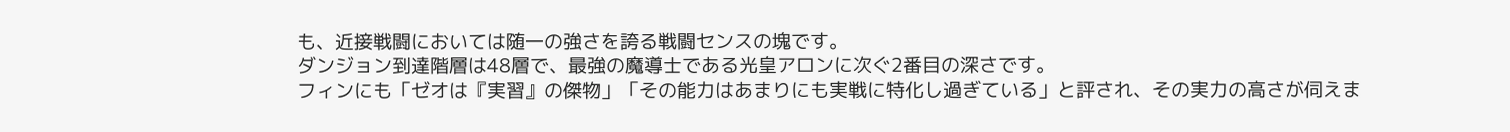も、近接戦闘においては随一の強さを誇る戦闘センスの塊です。
ダンジョン到達階層は48層で、最強の魔導士である光皇アロンに次ぐ2番目の深さです。
フィンにも「ゼオは『実習』の傑物」「その能力はあまりにも実戦に特化し過ぎている」と評され、その実力の高さが伺えま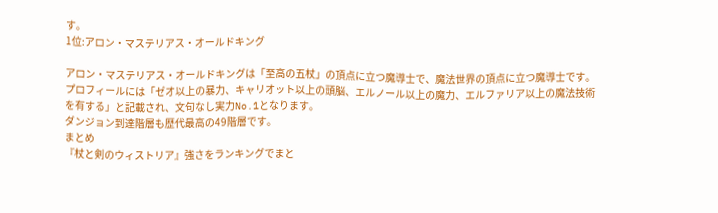す。
1位:アロン・マステリアス・オールドキング

アロン・マステリアス・オールドキングは「至高の五杖」の頂点に立つ魔導士で、魔法世界の頂点に立つ魔導士です。
プロフィールには「ゼオ以上の暴力、キャリオット以上の頭脳、エルノール以上の魔力、エルファリア以上の魔法技術を有する」と記載され、文句なし実力No.1となります。
ダンジョン到達階層も歴代最高の49階層です。
まとめ
『杖と剣のウィストリア』強さをランキングでまと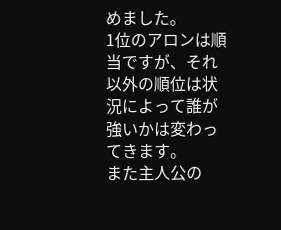めました。
1位のアロンは順当ですが、それ以外の順位は状況によって誰が強いかは変わってきます。
また主人公の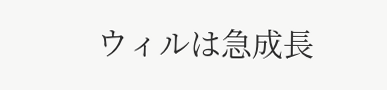ウィルは急成長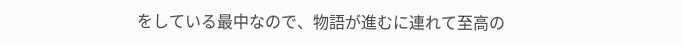をしている最中なので、物語が進むに連れて至高の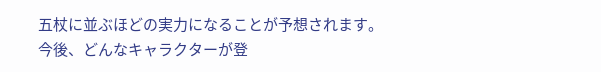五杖に並ぶほどの実力になることが予想されます。
今後、どんなキャラクターが登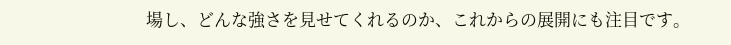場し、どんな強さを見せてくれるのか、これからの展開にも注目です。